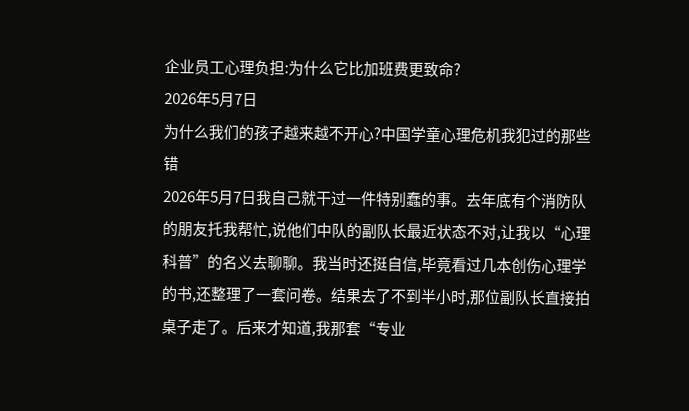企业员工心理负担:为什么它比加班费更致命?
2026年5月7日
为什么我们的孩子越来越不开心?中国学童心理危机我犯过的那些错
2026年5月7日我自己就干过一件特别蠢的事。去年底有个消防队的朋友托我帮忙,说他们中队的副队长最近状态不对,让我以“心理科普”的名义去聊聊。我当时还挺自信,毕竟看过几本创伤心理学的书,还整理了一套问卷。结果去了不到半小时,那位副队长直接拍桌子走了。后来才知道,我那套“专业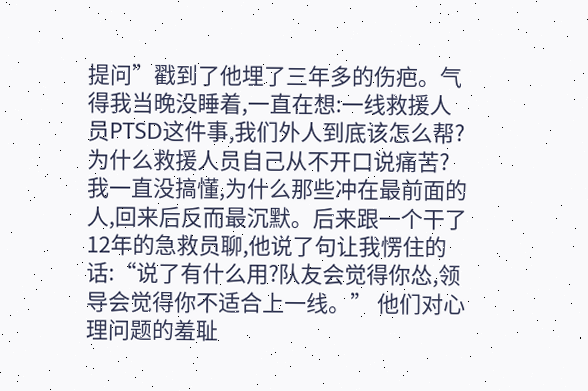提问”戳到了他埋了三年多的伤疤。气得我当晚没睡着,一直在想:一线救援人员PTSD这件事,我们外人到底该怎么帮?
为什么救援人员自己从不开口说痛苦?
我一直没搞懂,为什么那些冲在最前面的人,回来后反而最沉默。后来跟一个干了12年的急救员聊,他说了句让我愣住的话:“说了有什么用?队友会觉得你怂,领导会觉得你不适合上一线。” 他们对心理问题的羞耻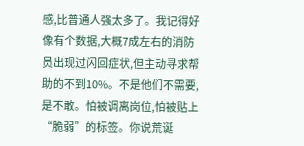感,比普通人强太多了。我记得好像有个数据,大概7成左右的消防员出现过闪回症状,但主动寻求帮助的不到10%。不是他们不需要,是不敢。怕被调离岗位,怕被贴上“脆弱”的标签。你说荒诞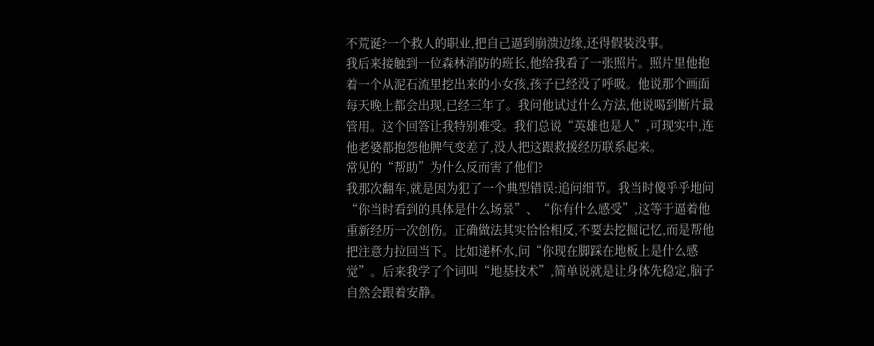不荒诞?一个救人的职业,把自己逼到崩溃边缘,还得假装没事。
我后来接触到一位森林消防的班长,他给我看了一张照片。照片里他抱着一个从泥石流里挖出来的小女孩,孩子已经没了呼吸。他说那个画面每天晚上都会出现,已经三年了。我问他试过什么方法,他说喝到断片最管用。这个回答让我特别难受。我们总说“英雄也是人”,可现实中,连他老婆都抱怨他脾气变差了,没人把这跟救援经历联系起来。
常见的“帮助”为什么反而害了他们?
我那次翻车,就是因为犯了一个典型错误:追问细节。我当时傻乎乎地问“你当时看到的具体是什么场景”、“你有什么感受”,这等于逼着他重新经历一次创伤。正确做法其实恰恰相反,不要去挖掘记忆,而是帮他把注意力拉回当下。比如递杯水,问“你现在脚踩在地板上是什么感觉”。后来我学了个词叫“地基技术”,简单说就是让身体先稳定,脑子自然会跟着安静。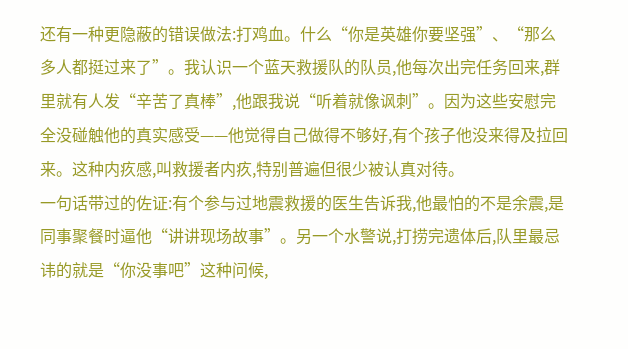还有一种更隐蔽的错误做法:打鸡血。什么“你是英雄你要坚强”、“那么多人都挺过来了”。我认识一个蓝天救援队的队员,他每次出完任务回来,群里就有人发“辛苦了真棒”,他跟我说“听着就像讽刺”。因为这些安慰完全没碰触他的真实感受——他觉得自己做得不够好,有个孩子他没来得及拉回来。这种内疚感,叫救援者内疚,特别普遍但很少被认真对待。
一句话带过的佐证:有个参与过地震救援的医生告诉我,他最怕的不是余震,是同事聚餐时逼他“讲讲现场故事”。另一个水警说,打捞完遗体后,队里最忌讳的就是“你没事吧”这种问候,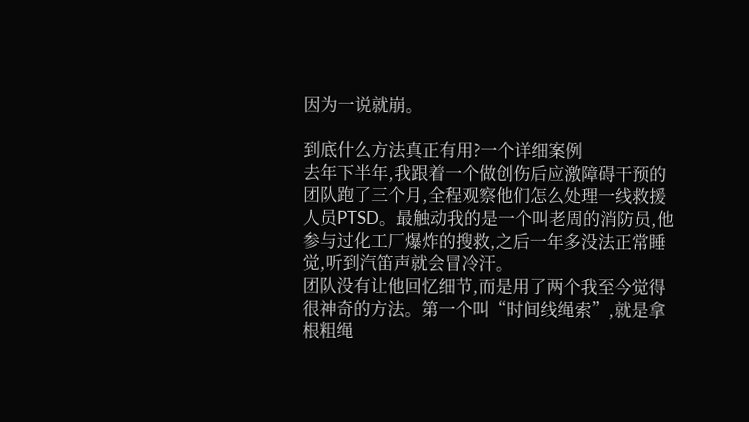因为一说就崩。

到底什么方法真正有用?一个详细案例
去年下半年,我跟着一个做创伤后应激障碍干预的团队跑了三个月,全程观察他们怎么处理一线救援人员PTSD。最触动我的是一个叫老周的消防员,他参与过化工厂爆炸的搜救,之后一年多没法正常睡觉,听到汽笛声就会冒冷汗。
团队没有让他回忆细节,而是用了两个我至今觉得很神奇的方法。第一个叫“时间线绳索”,就是拿根粗绳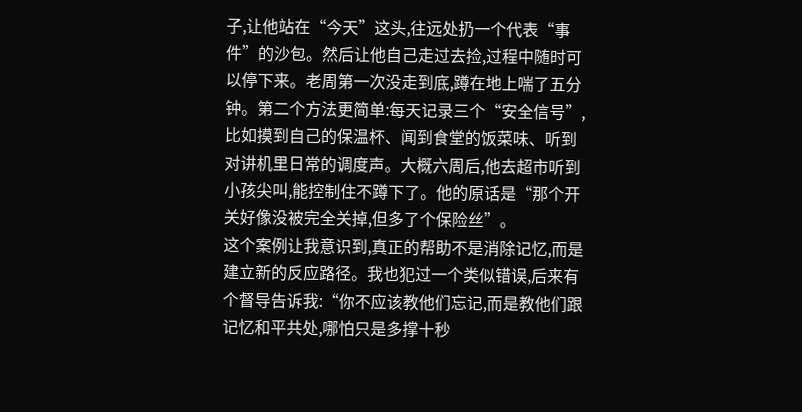子,让他站在“今天”这头,往远处扔一个代表“事件”的沙包。然后让他自己走过去捡,过程中随时可以停下来。老周第一次没走到底,蹲在地上喘了五分钟。第二个方法更简单:每天记录三个“安全信号”,比如摸到自己的保温杯、闻到食堂的饭菜味、听到对讲机里日常的调度声。大概六周后,他去超市听到小孩尖叫,能控制住不蹲下了。他的原话是“那个开关好像没被完全关掉,但多了个保险丝”。
这个案例让我意识到,真正的帮助不是消除记忆,而是建立新的反应路径。我也犯过一个类似错误,后来有个督导告诉我:“你不应该教他们忘记,而是教他们跟记忆和平共处,哪怕只是多撑十秒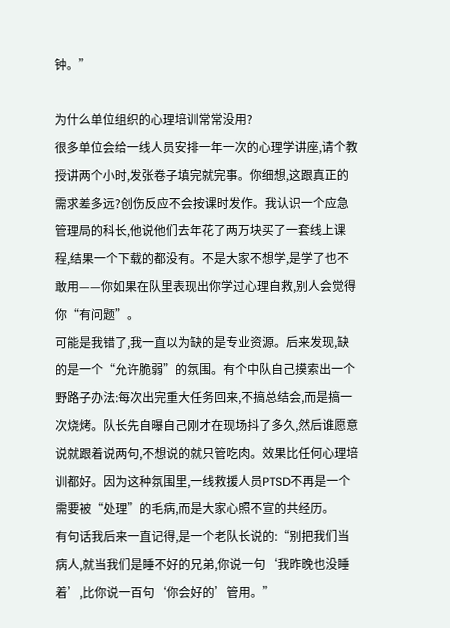钟。”

为什么单位组织的心理培训常常没用?
很多单位会给一线人员安排一年一次的心理学讲座,请个教授讲两个小时,发张卷子填完就完事。你细想,这跟真正的需求差多远?创伤反应不会按课时发作。我认识一个应急管理局的科长,他说他们去年花了两万块买了一套线上课程,结果一个下载的都没有。不是大家不想学,是学了也不敢用——你如果在队里表现出你学过心理自救,别人会觉得你“有问题”。
可能是我错了,我一直以为缺的是专业资源。后来发现,缺的是一个“允许脆弱”的氛围。有个中队自己摸索出一个野路子办法:每次出完重大任务回来,不搞总结会,而是搞一次烧烤。队长先自曝自己刚才在现场抖了多久,然后谁愿意说就跟着说两句,不想说的就只管吃肉。效果比任何心理培训都好。因为这种氛围里,一线救援人员PTSD不再是一个需要被“处理”的毛病,而是大家心照不宣的共经历。
有句话我后来一直记得,是一个老队长说的:“别把我们当病人,就当我们是睡不好的兄弟,你说一句‘我昨晚也没睡着’,比你说一百句‘你会好的’管用。”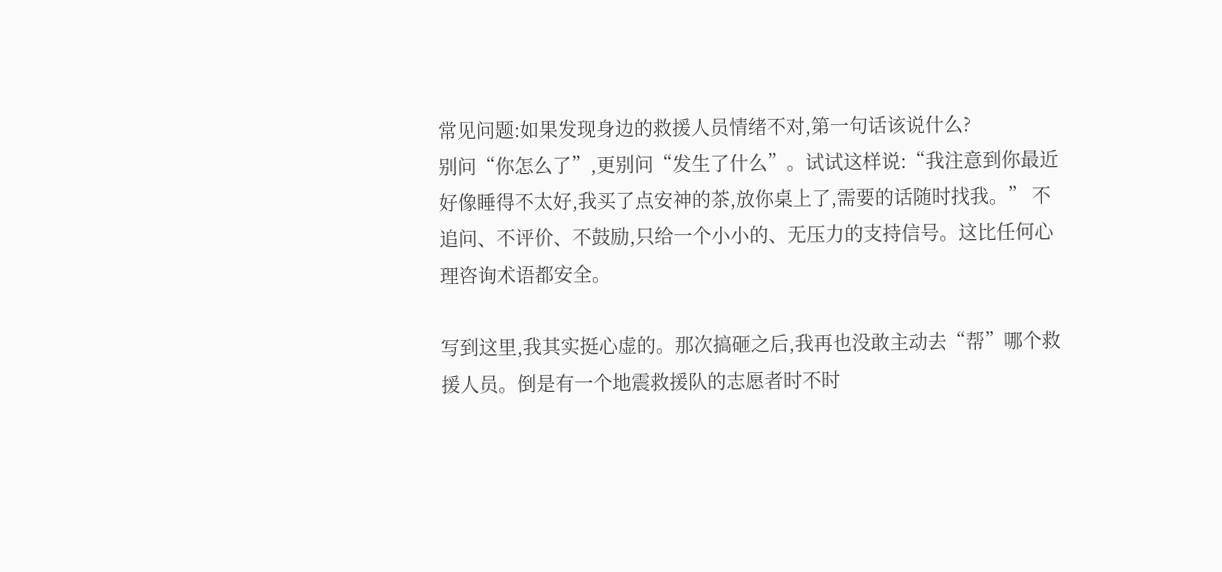常见问题:如果发现身边的救援人员情绪不对,第一句话该说什么?
别问“你怎么了”,更别问“发生了什么”。试试这样说:“我注意到你最近好像睡得不太好,我买了点安神的茶,放你桌上了,需要的话随时找我。” 不追问、不评价、不鼓励,只给一个小小的、无压力的支持信号。这比任何心理咨询术语都安全。

写到这里,我其实挺心虚的。那次搞砸之后,我再也没敢主动去“帮”哪个救援人员。倒是有一个地震救援队的志愿者时不时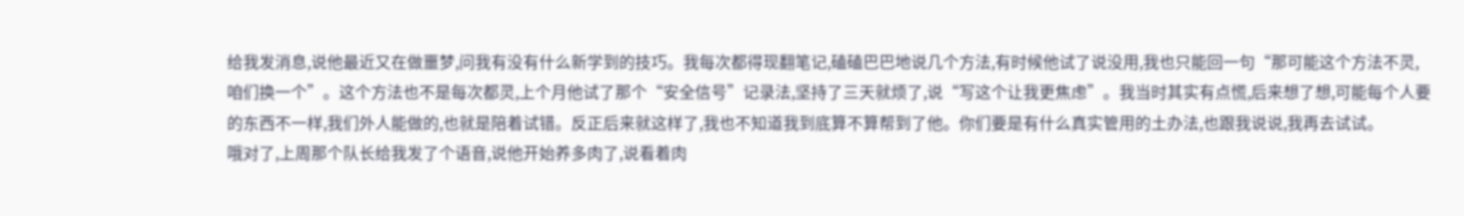给我发消息,说他最近又在做噩梦,问我有没有什么新学到的技巧。我每次都得现翻笔记,磕磕巴巴地说几个方法,有时候他试了说没用,我也只能回一句“那可能这个方法不灵,咱们换一个”。这个方法也不是每次都灵,上个月他试了那个“安全信号”记录法,坚持了三天就烦了,说“写这个让我更焦虑”。我当时其实有点慌,后来想了想,可能每个人要的东西不一样,我们外人能做的,也就是陪着试错。反正后来就这样了,我也不知道我到底算不算帮到了他。你们要是有什么真实管用的土办法,也跟我说说,我再去试试。
哦对了,上周那个队长给我发了个语音,说他开始养多肉了,说看着肉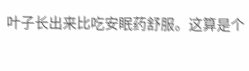叶子长出来比吃安眠药舒服。这算是个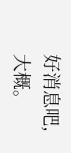好消息吧,大概。